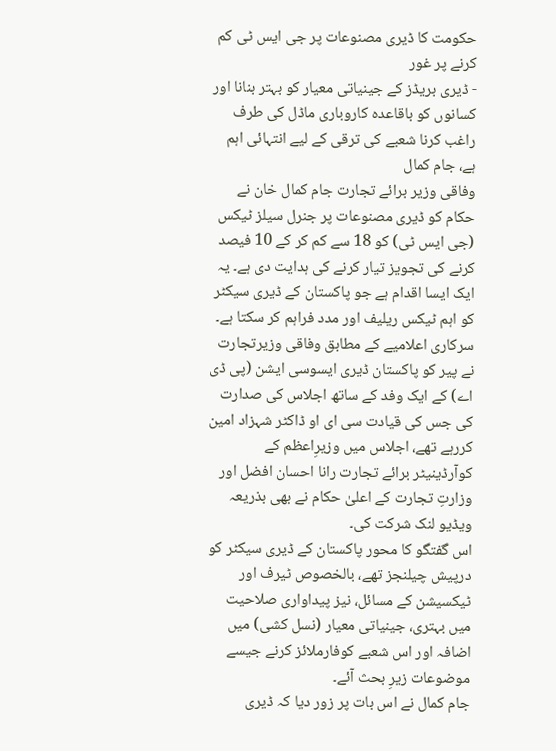حکومت کا ڈیری مصنوعات پر جی ایس ٹی کم کرنے پر غور
- ڈیری بریڈز کے جینیاتی معیار کو بہتر بنانا اور کسانوں کو باقاعدہ کاروباری ماڈل کی طرف راغب کرنا شعبے کی ترقی کے لیے انتہائی اہم ہے، جام کمال
وفاقی وزیر برائے تجارت جام کمال خان نے حکام کو ڈیری مصنوعات پر جنرل سیلز ٹیکس (جی ایس ٹی) کو 18 سے کم کر کے 10 فیصد کرنے کی تجویز تیار کرنے کی ہدایت دی ہے۔ یہ ایک ایسا اقدام ہے جو پاکستان کے ڈیری سیکٹر کو اہم ٹیکس ریلیف اور مدد فراہم کر سکتا ہے۔
سرکاری اعلامیے کے مطابق وفاقی وزیرتجارت نے پیر کو پاکستان ڈیری ایسوسی ایشن (پی ڈی اے) کے ایک وفد کے ساتھ اجلاس کی صدارت کی جس کی قیادت سی ای او ڈاکٹر شہزاد امین کررہے تھے، اجلاس میں وزیرِاعظم کے کوآرڈینیٹر برائے تجارت رانا احسان افضل اور وزارتِ تجارت کے اعلیٰ حکام نے بھی بذریعہ ویڈیو لنک شرکت کی۔
اس گفتگو کا محور پاکستان کے ڈیری سیکٹر کو درپیش چیلنجز تھے، بالخصوص ٹیرف اور ٹیکسیشن کے مسائل، نیز پیداواری صلاحیت میں بہتری، جینیاتی معیار (نسل کشی) میں اضافہ اور اس شعبے کوفارملائز کرنے جیسے موضوعات زیرِ بحث آئے۔
جام کمال نے اس بات پر زور دیا کہ ڈیری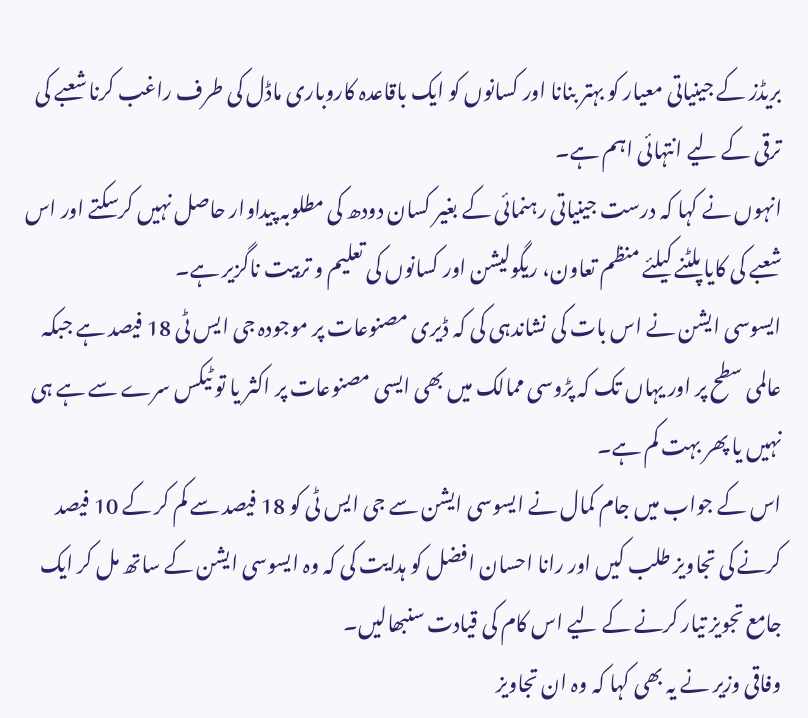بریڈز کے جینیاتی معیار کو بہتر بنانا اور کسانوں کو ایک باقاعدہ کاروباری ماڈل کی طرف راغب کرنا شعبے کی ترقی کے لیے انتہائی اہم ہے۔
انہوں نے کہا کہ درست جینیاتی رہنمائی کے بغیر کسان دودھ کی مطلوبہ پیداوار حاصل نہیں کرسکتے اور اس شعبے کی کایا پلٹنے کیلئے منظم تعاون، ریگولیشن اور کسانوں کی تعلیم و تربیت ناگزیر ہے۔
ایسوسی ایشن نے اس بات کی نشاندہی کی کہ ڈیری مصنوعات پر موجودہ جی ایس ٹی 18 فیصد ہے جبکہ عالمی سطح پر اور یہاں تک کہ پڑوسی ممالک میں بھی ایسی مصنوعات پر اکثر یا تو ٹیکس سرے سے ہے ہی نہیں یا پھر بہت کم ہے۔
اس کے جواب میں جام کمال نے ایسوسی ایشن سے جی ایس ٹی کو 18 فیصد سے کم کر کے 10 فیصد کرنے کی تجاویز طلب کیں اور رانا احسان افضل کو ہدایت کی کہ وہ ایسوسی ایشن کے ساتھ مل کر ایک جامع تجویز تیار کرنے کے لیے اس کام کی قیادت سنبھالیں۔
وفاقی وزیر نے یہ بھی کہا کہ وہ ان تجاویز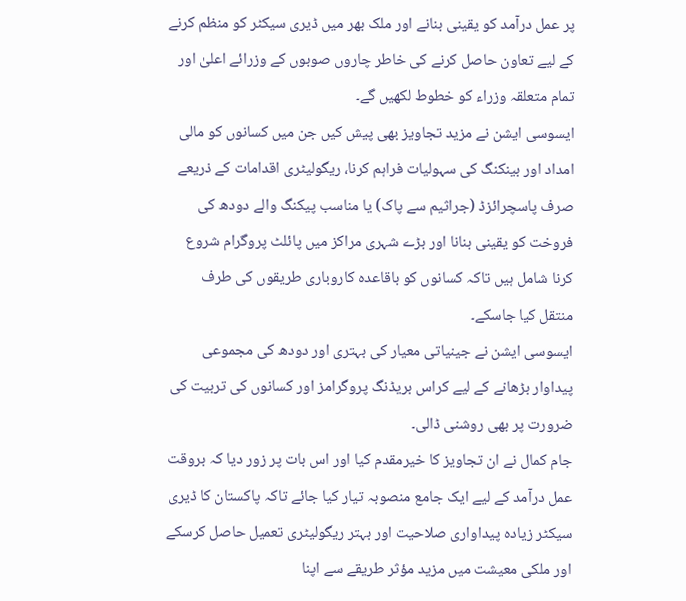پر عمل درآمد کو یقینی بنانے اور ملک بھر میں ڈیری سیکٹر کو منظم کرنے کے لیے تعاون حاصل کرنے کی خاطر چاروں صوبوں کے وزرائے اعلیٰ اور تمام متعلقہ وزراء کو خطوط لکھیں گے۔
ایسوسی ایشن نے مزید تجاویز بھی پیش کیں جن میں کسانوں کو مالی امداد اور بینکنگ کی سہولیات فراہم کرنا، ریگولیٹری اقدامات کے ذریعے صرف پاسچرائزڈ (جراثیم سے پاک) یا مناسب پیکنگ والے دودھ کی فروخت کو یقینی بنانا اور بڑے شہری مراکز میں پائلٹ پروگرام شروع کرنا شامل ہیں تاکہ کسانوں کو باقاعدہ کاروباری طریقوں کی طرف منتقل کیا جاسکے۔
ایسوسی ایشن نے جینیاتی معیار کی بہتری اور دودھ کی مجموعی پیداوار بڑھانے کے لیے کراس بریڈنگ پروگرامز اور کسانوں کی تربیت کی ضرورت پر بھی روشنی ڈالی۔
جام کمال نے ان تجاویز کا خیرمقدم کیا اور اس بات پر زور دیا کہ بروقت عمل درآمد کے لیے ایک جامع منصوبہ تیار کیا جائے تاکہ پاکستان کا ڈیری سیکٹر زیادہ پیداواری صلاحیت اور بہتر ریگولیٹری تعمیل حاصل کرسکے اور ملکی معیشت میں مزید مؤثر طریقے سے اپنا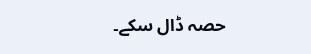حصہ ڈال سکے۔